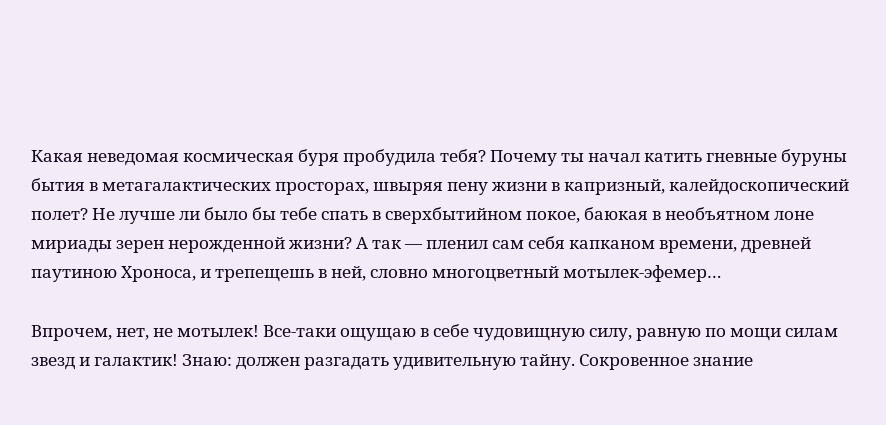Какая неведомая космическая буря пробудила тебя? Почему ты начал катить гневные буруны бытия в метагалактических просторах, швыряя пену жизни в капризный, калейдоскопический полет? Не лучше ли было бы тебе спать в сверхбытийном покое, баюкая в необъятном лоне мириады зерен нерожденной жизни? А так — пленил сам себя капканом времени, древней паутиною Хроноса, и трепещешь в ней, словно многоцветный мотылек-эфемер…

Впрочем, нет, не мотылек! Все-таки ощущаю в себе чудовищную силу, равную по мощи силам звезд и галактик! Знаю: должен разгадать удивительную тайну. Сокровенное знание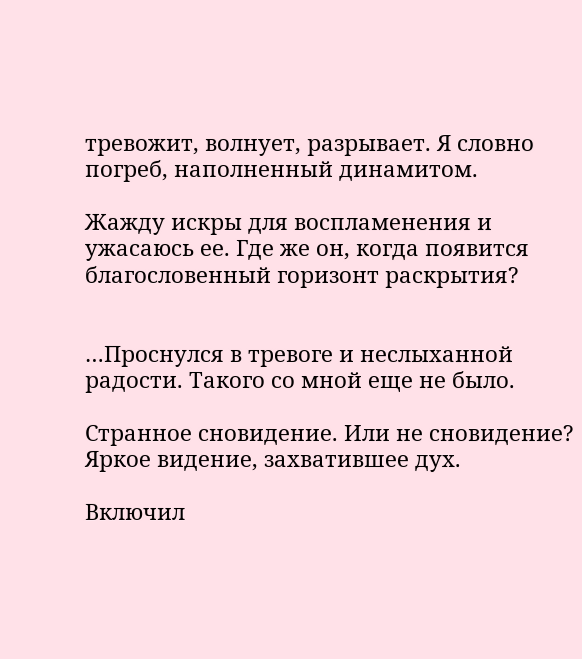тревожит, волнует, разрывает. Я словно погреб, наполненный динамитом.

Жажду искры для воспламенения и ужасаюсь ее. Где же он, когда появится благословенный горизонт раскрытия?


…Проснулся в тревоге и неслыханной радости. Такого со мной еще не было.

Странное сновидение. Или не сновидение? Яркое видение, захватившее дух.

Включил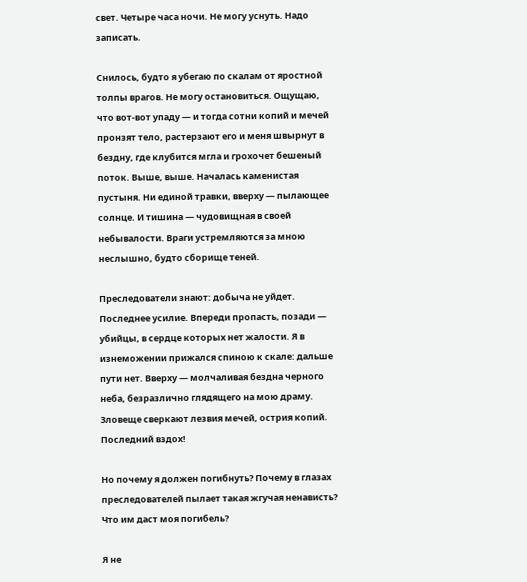свет. Четыре часа ночи. Не могу уснуть. Надо записать.

Снилось, будто я убегаю по скалам от яростной толпы врагов. Не могу остановиться. Ощущаю, что вот-вот упаду — и тогда сотни копий и мечей пронзят тело, растерзают его и меня швырнут в бездну, где клубится мгла и грохочет бешеный поток. Выше, выше. Началась каменистая пустыня. Ни единой травки, вверху — пылающее солнце. И тишина — чудовищная в своей небывалости. Враги устремляются за мною неслышно, будто сборище теней.

Преследователи знают: добыча не уйдет. Последнее усилие. Впереди пропасть, позади — убийцы, в сердце которых нет жалости. Я в изнеможении прижался спиною к скале: дальше пути нет. Вверху — молчаливая бездна черного неба, безразлично глядящего на мою драму. Зловеще сверкают лезвия мечей, острия копий. Последний вздох!

Но почему я должен погибнуть? Почему в глазах преследователей пылает такая жгучая ненависть? Что им даст моя погибель?

Я не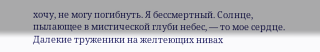хочу, не могу погибнуть. Я бессмертный. Солнце, пылающее в мистической глуби небес, — то мое сердце. Далекие труженики на желтеющих нивах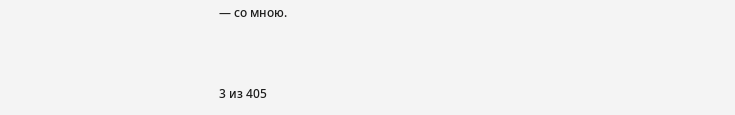— со мною.



3 из 405